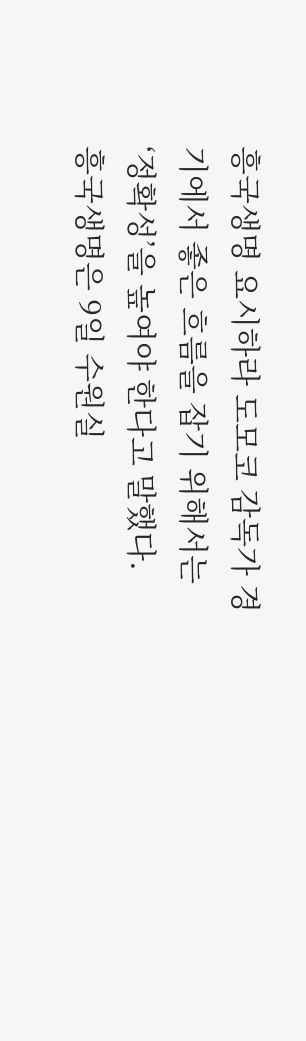흥국생명 요시하라 도모코 감독가 경기에서 좋은 흐름을 잡기 위해서는 ‘정확성’을 높여야 한다고 말했다.
흥국생명은 9일 수원실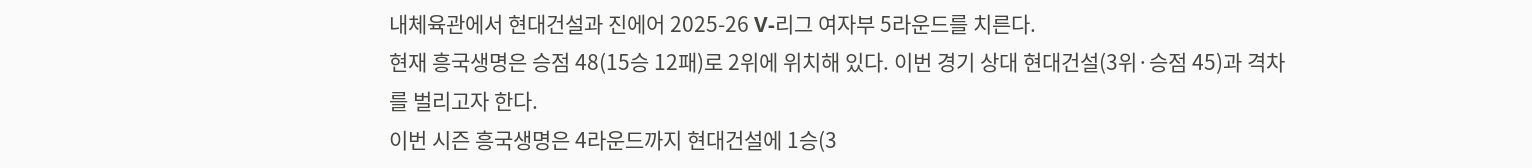내체육관에서 현대건설과 진에어 2025-26 V-리그 여자부 5라운드를 치른다.
현재 흥국생명은 승점 48(15승 12패)로 2위에 위치해 있다. 이번 경기 상대 현대건설(3위·승점 45)과 격차를 벌리고자 한다.
이번 시즌 흥국생명은 4라운드까지 현대건설에 1승(3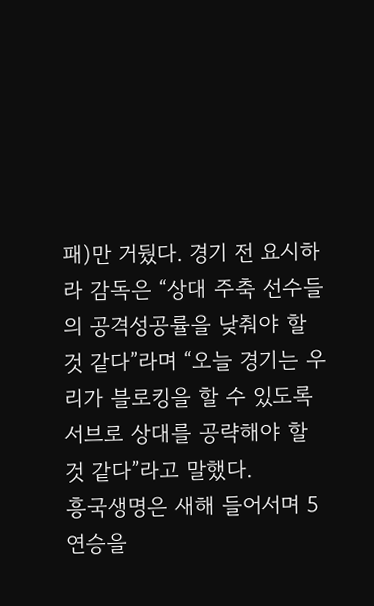패)만 거뒀다. 경기 전 요시하라 감독은 “상대 주축 선수들의 공격성공률을 낮춰야 할 것 같다”라며 “오늘 경기는 우리가 블로킹을 할 수 있도록 서브로 상대를 공략해야 할 것 같다”라고 말했다.
흥국생명은 새해 들어서며 5연승을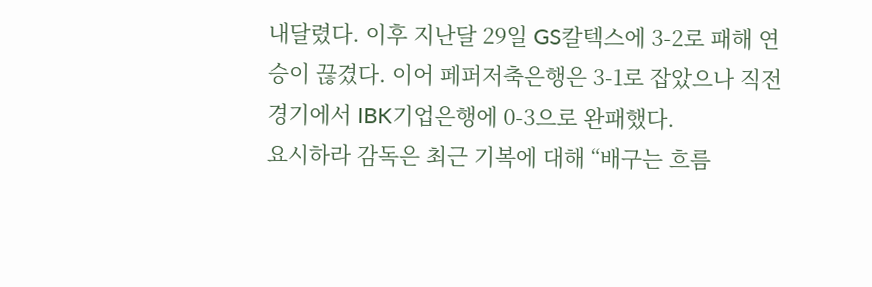내달렸다. 이후 지난달 29일 GS칼텍스에 3-2로 패해 연승이 끊겼다. 이어 페퍼저축은행은 3-1로 잡았으나 직전 경기에서 IBK기업은행에 0-3으로 완패했다.
요시하라 감독은 최근 기복에 대해 “배구는 흐름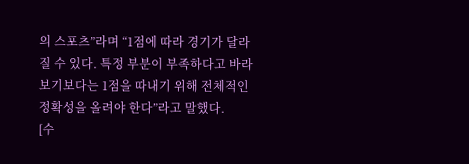의 스포츠”라며 “1점에 따라 경기가 달라질 수 있다. 특정 부분이 부족하다고 바라보기보다는 1점을 따내기 위해 전체적인 정확성을 올려야 한다”라고 말했다.
[수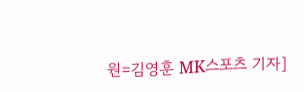원=김영훈 MK스포츠 기자]